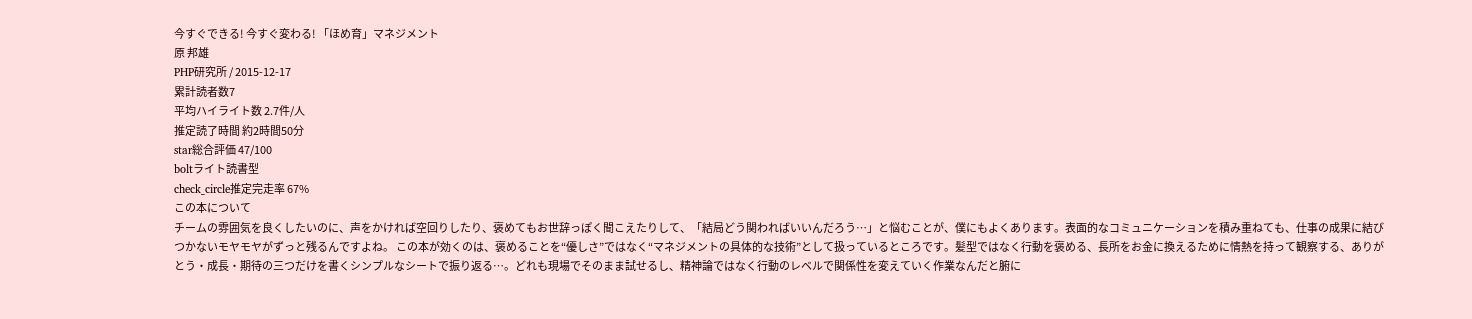今すぐできる! 今すぐ変わる! 「ほめ育」マネジメント
原 邦雄
PHP研究所 / 2015-12-17
累計読者数7
平均ハイライト数 2.7件/人
推定読了時間 約2時間50分
star総合評価 47/100
boltライト読書型
check_circle推定完走率 67%
この本について
チームの雰囲気を良くしたいのに、声をかければ空回りしたり、褒めてもお世辞っぽく聞こえたりして、「結局どう関わればいいんだろう…」と悩むことが、僕にもよくあります。表面的なコミュニケーションを積み重ねても、仕事の成果に結びつかないモヤモヤがずっと残るんですよね。 この本が効くのは、褒めることを“優しさ”ではなく“マネジメントの具体的な技術”として扱っているところです。髪型ではなく行動を褒める、長所をお金に換えるために情熱を持って観察する、ありがとう・成長・期待の三つだけを書くシンプルなシートで振り返る…。どれも現場でそのまま試せるし、精神論ではなく行動のレベルで関係性を変えていく作業なんだと腑に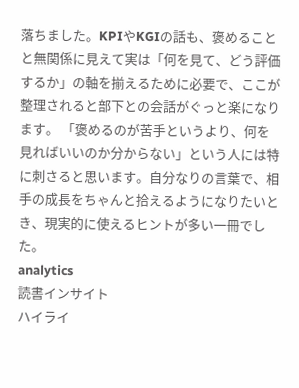落ちました。KPIやKGIの話も、褒めることと無関係に見えて実は「何を見て、どう評価するか」の軸を揃えるために必要で、ここが整理されると部下との会話がぐっと楽になります。 「褒めるのが苦手というより、何を見ればいいのか分からない」という人には特に刺さると思います。自分なりの言葉で、相手の成長をちゃんと拾えるようになりたいとき、現実的に使えるヒントが多い一冊でした。
analytics
読書インサイト
ハイライ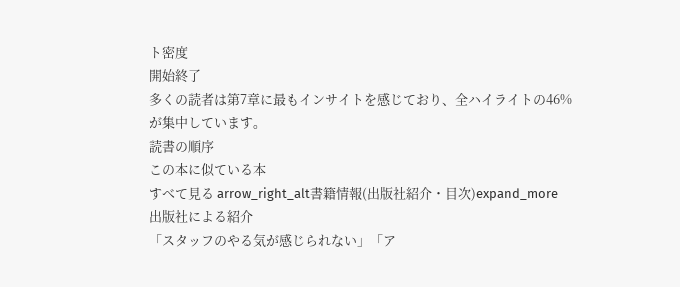ト密度
開始終了
多くの読者は第7章に最もインサイトを感じており、全ハイライトの46%が集中しています。
読書の順序
この本に似ている本
すべて見る arrow_right_alt書籍情報(出版社紹介・目次)expand_more
出版社による紹介
「スタッフのやる気が感じられない」「ア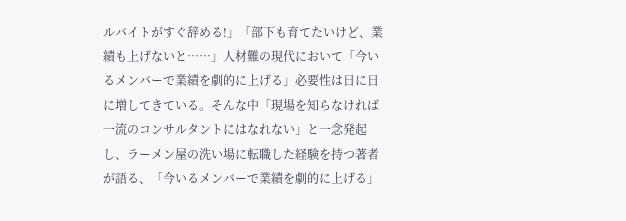ルバイトがすぐ辞める!」「部下も育てたいけど、業績も上げないと……」人材難の現代において「今いるメンバーで業績を劇的に上げる」必要性は日に日に増してきている。そんな中「現場を知らなければ一流のコンサルタントにはなれない」と一念発起し、ラーメン屋の洗い場に転職した経験を持つ著者が語る、「今いるメンバーで業績を劇的に上げる」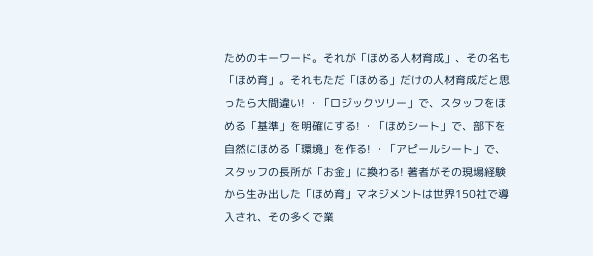ためのキーワード。それが「ほめる人材育成」、その名も「ほめ育」。それもただ「ほめる」だけの人材育成だと思ったら大間違い! ・「ロジックツリー」で、スタッフをほめる「基準」を明確にする! ・「ほめシート」で、部下を自然にほめる「環境」を作る! ・「アピールシート」で、スタッフの長所が「お金」に換わる! 著者がその現場経験から生み出した「ほめ育」マネジメントは世界150社で導入され、その多くで業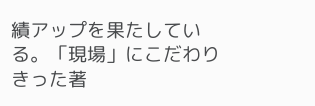績アップを果たしている。「現場」にこだわりきった著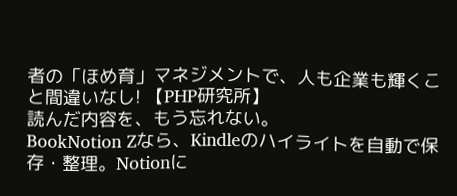者の「ほめ育」マネジメントで、人も企業も輝くこと間違いなし! 【PHP研究所】
読んだ内容を、もう忘れない。
BookNotion Zなら、Kindleのハイライトを自動で保存・整理。Notionに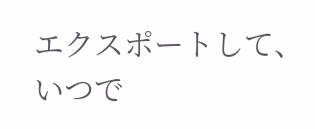エクスポートして、いつで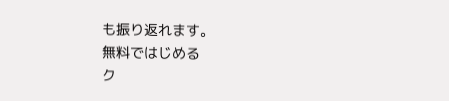も振り返れます。
無料ではじめる
ク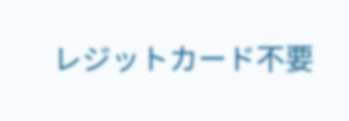レジットカード不要